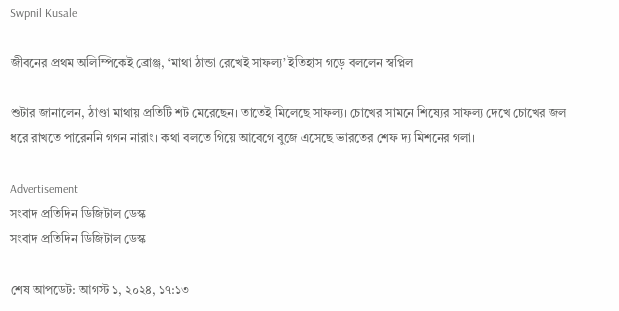Swpnil Kusale

জীবনের প্রথম অলিম্পিকেই ব্রোঞ্জ, ‘মাথা ঠান্ডা রেখেই সাফল্য’ ইতিহাস গড়ে বললেন স্বপ্নিল

শুটার জানালেন, ঠাণ্ডা মাথায় প্রতিটি শট মেরেছেন। তাতেই মিলেছে সাফল্য। চোখের সামনে শিষ্যের সাফল্য দেখে চোখের জল ধরে রাখতে পারেননি গগন নারাং। কথা বলতে গিয়ে আবেগে বুজে এসেছে ভারতের শেফ দ্য মিশনের গলা।

Advertisement
সংবাদ প্রতিদিন ডিজিটাল ডেস্ক
সংবাদ প্রতিদিন ডিজিটাল ডেস্ক

শেষ আপডেট: আগস্ট ১, ২০২৪, ১৭:১৩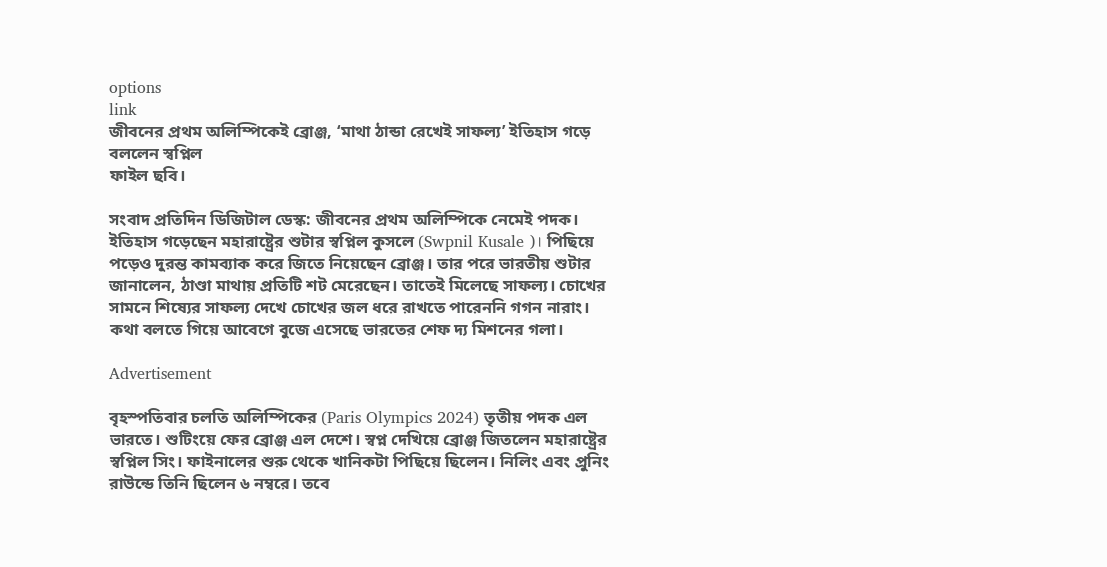options
link
জীবনের প্রথম অলিম্পিকেই ব্রোঞ্জ, ‘মাথা ঠান্ডা রেখেই সাফল্য’ ইতিহাস গড়ে বললেন স্বপ্নিল
ফাইল ছবি।

সংবাদ প্রতিদিন ডিজিটাল ডেস্ক: জীবনের প্রথম অলিম্পিকে নেমেই পদক। ইতিহাস গড়েছেন মহারাষ্ট্রের শুটার স্বপ্নিল কুসলে (Swpnil Kusale )। পিছিয়ে পড়েও দুরন্ত কামব্যাক করে জিতে নিয়েছেন ব্রোঞ্জ। তার পরে ভারতীয় শুটার জানালেন, ঠাণ্ডা মাথায় প্রতিটি শট মেরেছেন। তাতেই মিলেছে সাফল্য। চোখের সামনে শিষ্যের সাফল্য দেখে চোখের জল ধরে রাখতে পারেননি গগন নারাং। কথা বলতে গিয়ে আবেগে বুজে এসেছে ভারতের শেফ দ্য মিশনের গলা।

Advertisement

বৃহস্পতিবার চলতি অলিম্পিকের (Paris Olympics 2024) তৃতীয় পদক এল ভারতে। শুটিংয়ে ফের ব্রোঞ্জ এল দেশে। স্বপ্ন দেখিয়ে ব্রোঞ্জ জিতলেন মহারাষ্ট্রের স্বপ্নিল সিং। ফাইনালের শুরু থেকে খানিকটা পিছিয়ে ছিলেন। নিলিং এবং প্রুনিং রাউন্ডে তিনি ছিলেন ৬ নম্বরে। তবে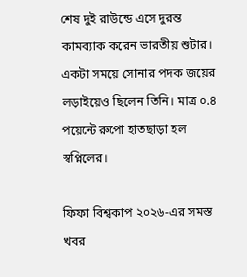শেষ দুই রাউন্ডে এসে দুরন্ত কামব্যাক করেন ভারতীয় শুটার। একটা সময়ে সোনার পদক জয়ের লড়াইয়েও ছিলেন তিনি। মাত্র ০.৪ পয়েন্টে রুপো হাতছাড়া হল স্বপ্নিলের।

ফিফা বিশ্বকাপ ২০২৬-এর সমস্ত খবর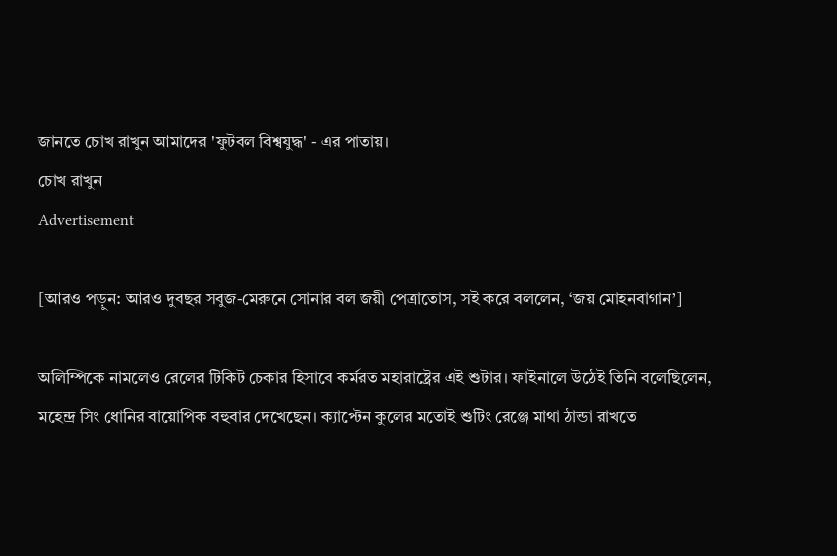জানতে চোখ রাখুন আমাদের 'ফুটবল বিশ্বযুদ্ধ' - এর পাতায়।
চোখ রাখুন
Advertisement

[আরও পড়ুন: আরও দুবছর সবুজ-মেরুনে সোনার বল জয়ী পেত্রাতোস, সই করে বললেন, ‘জয় মোহনবাগান’]

অলিম্পিকে নামলেও রেলের টিকিট চেকার হিসাবে কর্মরত মহারাষ্ট্রের এই শুটার। ফাইনালে উঠেই তিনি বলেছিলেন, মহেন্দ্র সিং ধোনির বায়োপিক বহুবার দেখেছেন। ক্যাপ্টেন কুলের মতোই শুটিং রেঞ্জে মাথা ঠান্ডা রাখতে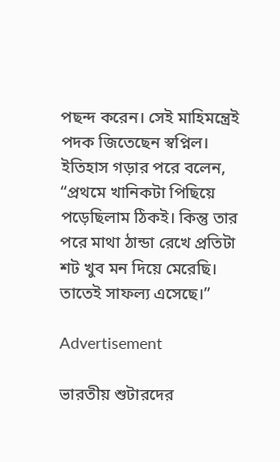পছন্দ করেন। সেই মাহিমন্ত্রেই পদক জিতেছেন স্বপ্নিল। ইতিহাস গড়ার পরে বলেন, “প্রথমে খানিকটা পিছিয়ে পড়েছিলাম ঠিকই। কিন্তু তার পরে মাথা ঠান্ডা রেখে প্রতিটা শট খুব মন দিয়ে মেরেছি। তাতেই সাফল্য এসেছে।”

Advertisement

ভারতীয় শুটারদের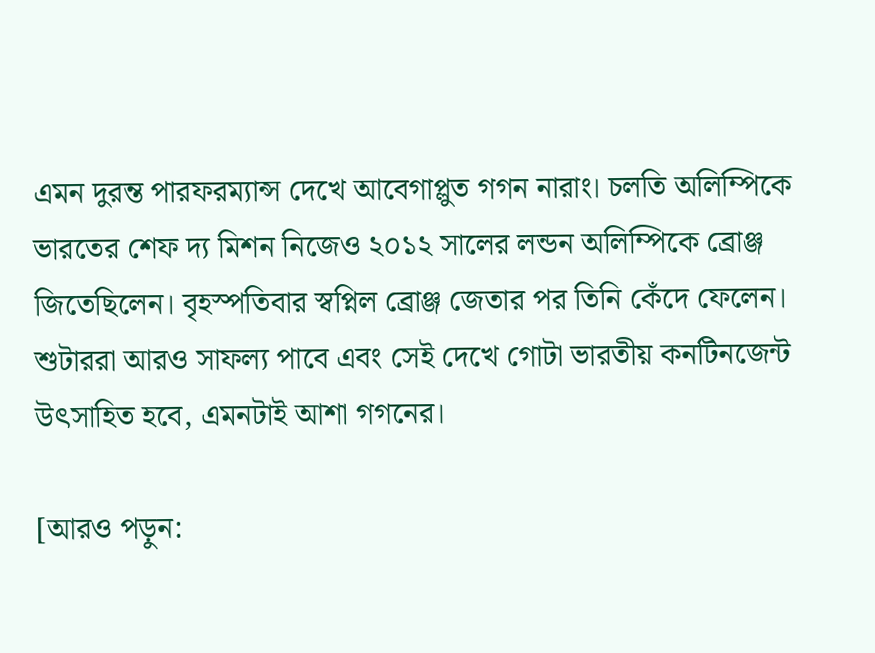এমন দুরন্ত পারফরম্যান্স দেখে আবেগাপ্লুত গগন নারাং। চলতি অলিম্পিকে ভারতের শেফ দ্য মিশন নিজেও ২০১২ সালের লন্ডন অলিম্পিকে ব্রোঞ্জ জিতেছিলেন। বৃহস্পতিবার স্বপ্নিল ব্রোঞ্জ জেতার পর তিনি কেঁদে ফেলেন। শুটাররা আরও সাফল্য পাবে এবং সেই দেখে গোটা ভারতীয় কনটিনজেন্ট উৎসাহিত হবে, এমনটাই আশা গগনের।

[আরও পড়ুন: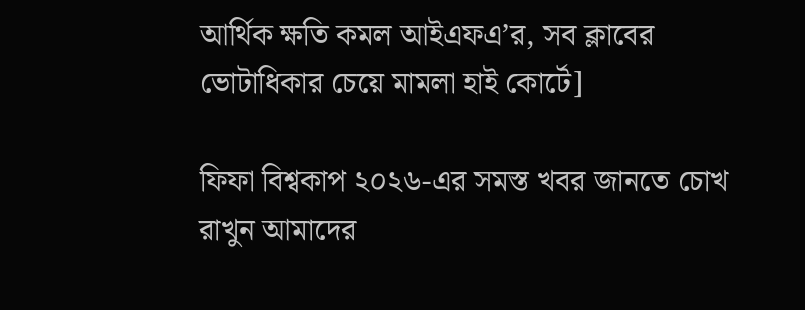আর্থিক ক্ষতি কমল আইএফএ’র, সব ক্লাবের ভোটাধিকার চেয়ে মামলা হাই কোর্টে]

ফিফা বিশ্বকাপ ২০২৬-এর সমস্ত খবর জানতে চোখ রাখুন আমাদের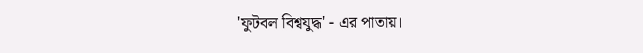'ফুটবল বিশ্বযুদ্ধ' - এর পাতায়।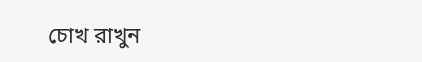চোখ রাখুন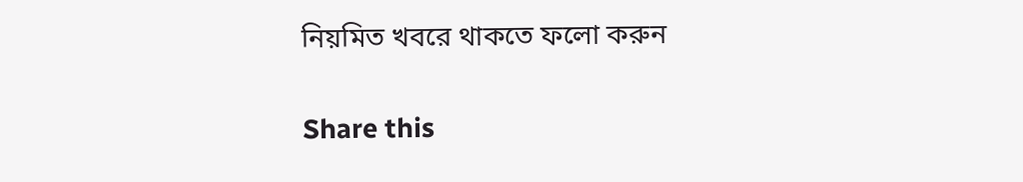নিয়মিত খবরে থাকতে ফলো করুন

Share this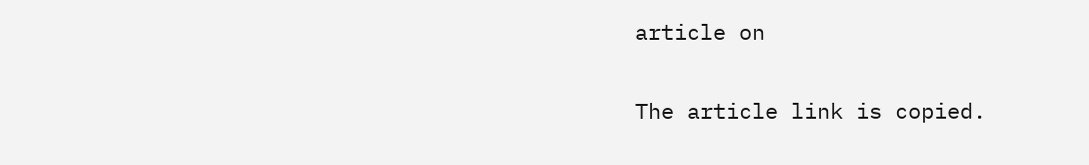article on

The article link is copied.